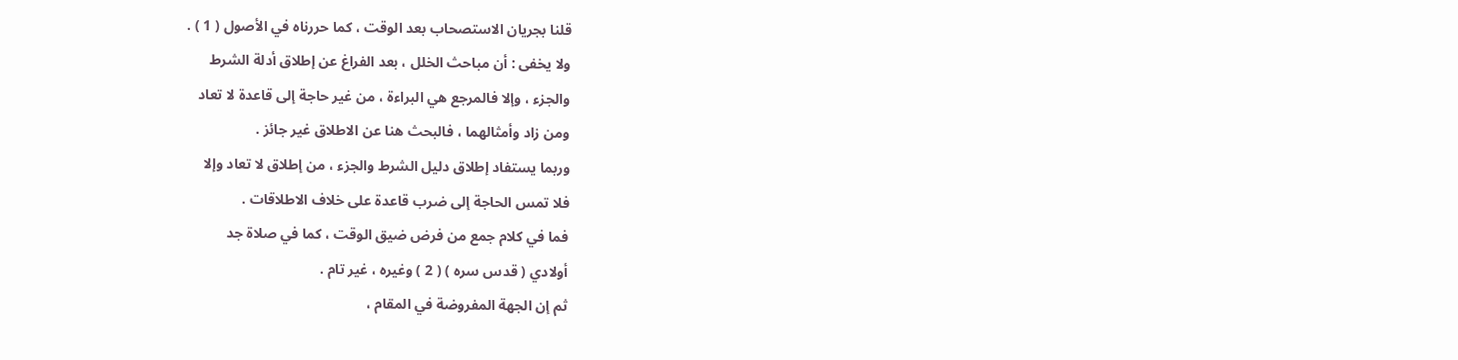قلنا بجريان الاستصحاب بعد الوقت ، كما حررناه في الأصول ( 1 ) .
ولا يخفى : أن مباحث الخلل ، بعد الفراغ عن إطلاق أدلة الشرط
والجزء ، وإلا فالمرجع هي البراءة ، من غير حاجة إلى قاعدة لا تعاد
ومن زاد وأمثالهما ، فالبحث هنا عن الاطلاق غير جائز .
وربما يستفاد إطلاق دليل الشرط والجزء ، من إطلاق لا تعاد وإلا
فلا تمس الحاجة إلى ضرب قاعدة على خلاف الاطلاقات .
فما في كلام جمع من فرض ضيق الوقت ، كما في صلاة جد
أولادي ( قدس سره ) ( 2 ) وغيره ، غير تام .
ثم إن الجهة المفروضة في المقام ،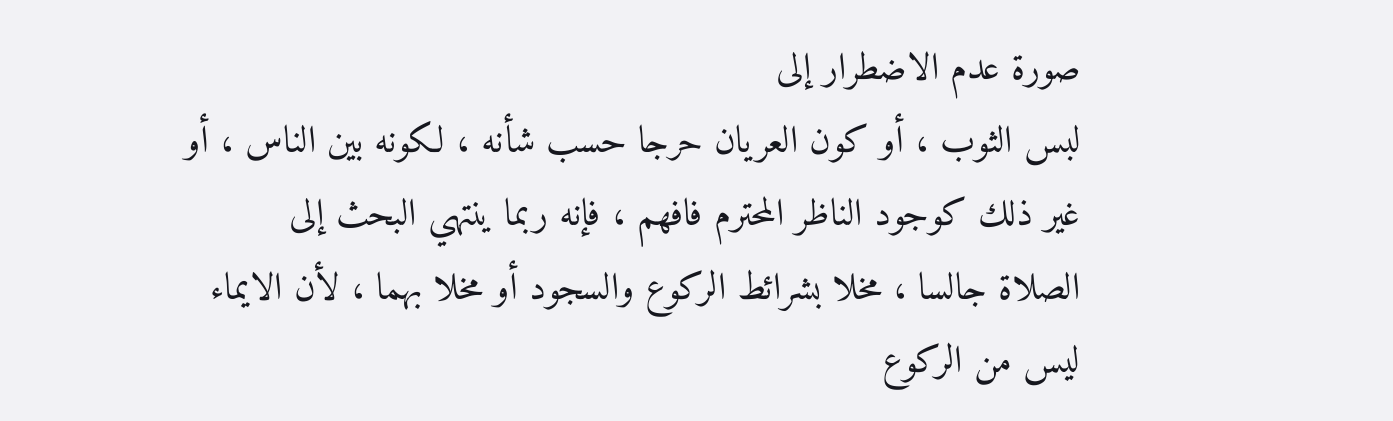صورة عدم الاضطرار إلى
لبس الثوب ، أو كون العريان حرجا حسب شأنه ، لكونه بين الناس ، أو
غير ذلك كوجود الناظر المحترم فافهم ، فإنه ربما ينتهي البحث إلى
الصلاة جالسا ، مخلا بشرائط الركوع والسجود أو مخلا بهما ، لأن الايماء
ليس من الركوع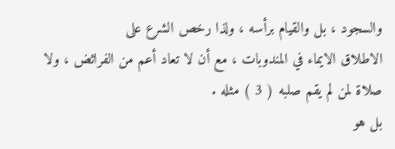والسجود ، بل والقيام برأسه ، ولذا رخص الشرع على
الاطلاق الايماء في المندوبات ، مع أن لا تعاد أعم من الفرائض ، ولا
صلاة لمن لم يقم صلبه ( 3 ) مثله .
بل هو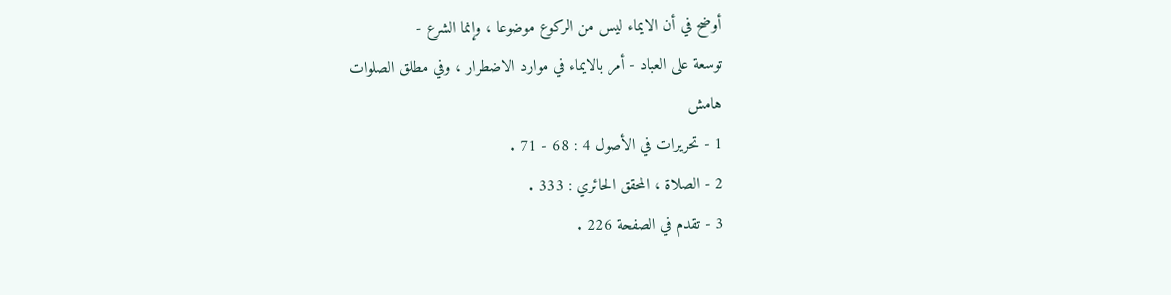أوضح في أن الايماء ليس من الركوع موضوعا ، وإنما الشرع -
توسعة على العباد - أمر بالايماء في موارد الاضطرار ، وفي مطلق الصلوات
هامش
1 - تحريرات في الأصول 4 : 68 - 71 .
2 - الصلاة ، المحقق الحائري : 333 .
3 - تقدم في الصفحة 226 .